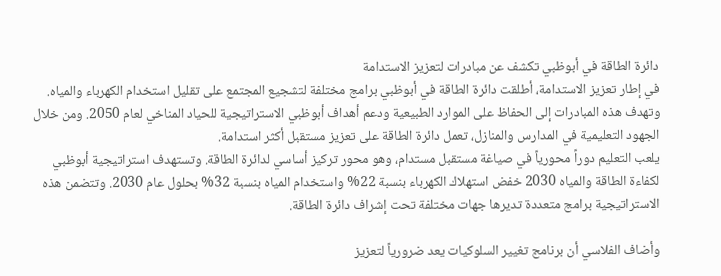دائرة الطاقة في أبوظبي تكشف عن مبادرات لتعزيز الاستدامة
في إطار تعزيز الاستدامة، أطلقت دائرة الطاقة في أبوظبي برامج مختلفة لتشجيع المجتمع على تقليل استخدام الكهرباء والمياه. وتهدف هذه المبادرات إلى الحفاظ على الموارد الطبيعية ودعم أهداف أبوظبي الاستراتيجية للحياد المناخي لعام 2050. ومن خلال الجهود التعليمية في المدارس والمنازل، تعمل دائرة الطاقة على تعزيز مستقبل أكثر استدامة.
يلعب التعليم دوراً محورياً في صياغة مستقبل مستدام، وهو محور تركيز أساسي لدائرة الطاقة. وتستهدف استراتيجية أبوظبي لكفاءة الطاقة والمياه 2030 خفض استهلاك الكهرباء بنسبة 22% واستخدام المياه بنسبة 32% بحلول عام 2030. وتتضمن هذه الاستراتيجية برامج متعددة تديرها جهات مختلفة تحت إشراف دائرة الطاقة.

وأضاف الفلاسي أن برنامج تغيير السلوكيات يعد ضرورياً لتعزيز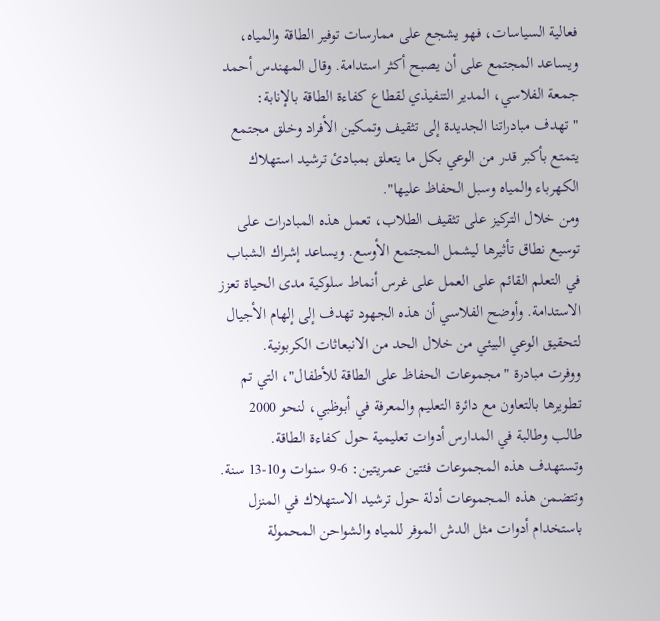فعالية السياسات، فهو يشجع على ممارسات توفير الطاقة والمياه، ويساعد المجتمع على أن يصبح أكثر استدامة. وقال المهندس أحمد جمعة الفلاسي، المدير التنفيذي لقطاع كفاءة الطاقة بالإنابة: "تهدف مبادراتنا الجديدة إلى تثقيف وتمكين الأفراد وخلق مجتمع يتمتع بأكبر قدر من الوعي بكل ما يتعلق بمبادئ ترشيد استهلاك الكهرباء والمياه وسبل الحفاظ عليها".
ومن خلال التركيز على تثقيف الطلاب، تعمل هذه المبادرات على توسيع نطاق تأثيرها ليشمل المجتمع الأوسع. ويساعد إشراك الشباب في التعلم القائم على العمل على غرس أنماط سلوكية مدى الحياة تعزز الاستدامة. وأوضح الفلاسي أن هذه الجهود تهدف إلى إلهام الأجيال لتحقيق الوعي البيئي من خلال الحد من الانبعاثات الكربونية.
ووفرت مبادرة "مجموعات الحفاظ على الطاقة للأطفال"، التي تم تطويرها بالتعاون مع دائرة التعليم والمعرفة في أبوظبي، لنحو 2000 طالب وطالبة في المدارس أدوات تعليمية حول كفاءة الطاقة. وتستهدف هذه المجموعات فئتين عمريتين: 6-9 سنوات و10-13 سنة. وتتضمن هذه المجموعات أدلة حول ترشيد الاستهلاك في المنزل باستخدام أدوات مثل الدش الموفر للمياه والشواحن المحمولة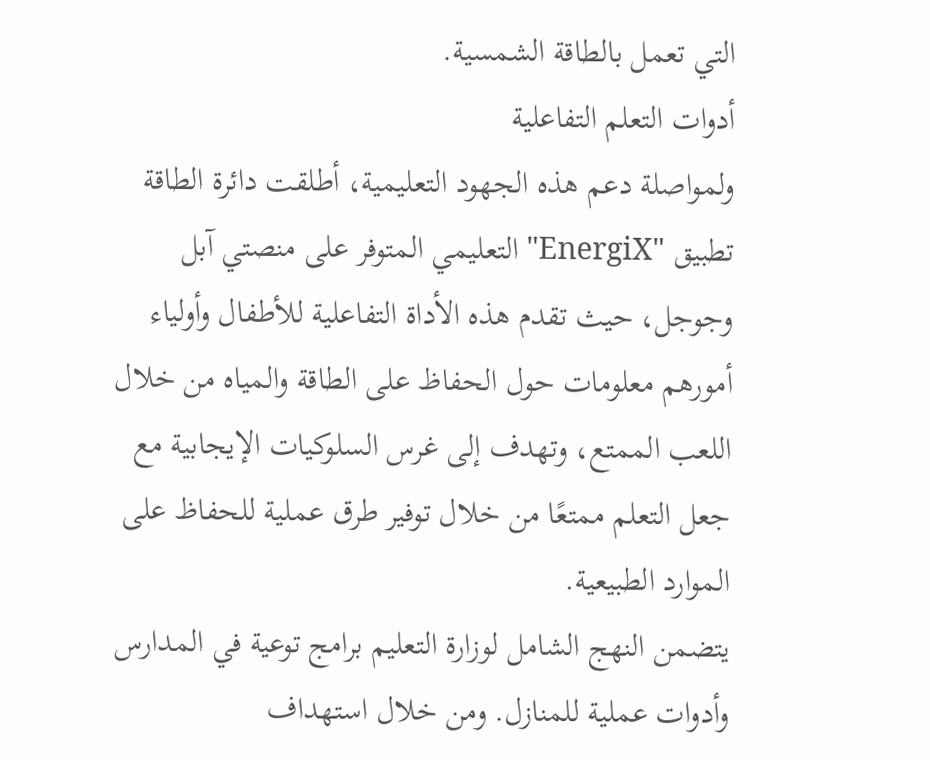التي تعمل بالطاقة الشمسية.
أدوات التعلم التفاعلية
ولمواصلة دعم هذه الجهود التعليمية، أطلقت دائرة الطاقة تطبيق "EnergiX" التعليمي المتوفر على منصتي آبل وجوجل، حيث تقدم هذه الأداة التفاعلية للأطفال وأولياء أمورهم معلومات حول الحفاظ على الطاقة والمياه من خلال اللعب الممتع، وتهدف إلى غرس السلوكيات الإيجابية مع جعل التعلم ممتعًا من خلال توفير طرق عملية للحفاظ على الموارد الطبيعية.
يتضمن النهج الشامل لوزارة التعليم برامج توعية في المدارس وأدوات عملية للمنازل. ومن خلال استهداف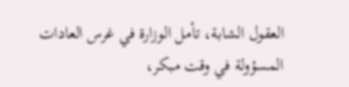العقول الشابة، تأمل الوزارة في غرس العادات المسؤولة في وقت مبكر،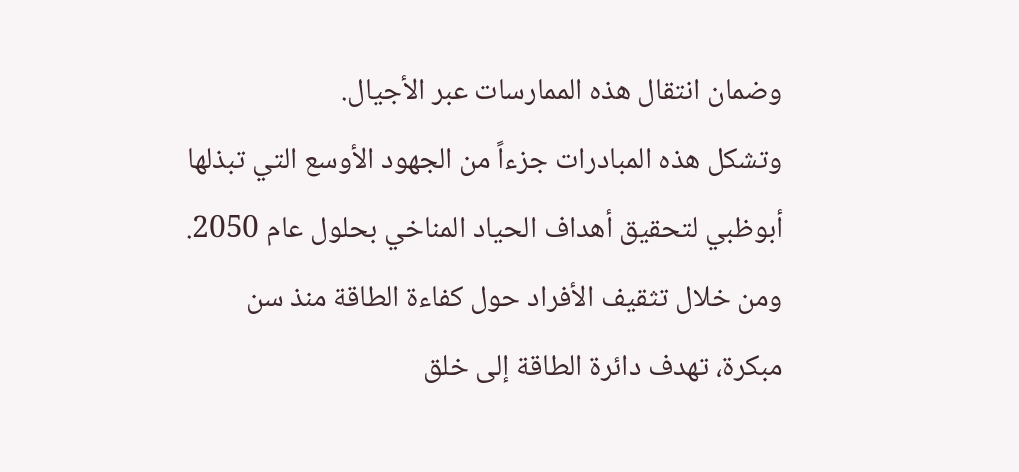وضمان انتقال هذه الممارسات عبر الأجيال.
وتشكل هذه المبادرات جزءاً من الجهود الأوسع التي تبذلها أبوظبي لتحقيق أهداف الحياد المناخي بحلول عام 2050. ومن خلال تثقيف الأفراد حول كفاءة الطاقة منذ سن مبكرة، تهدف دائرة الطاقة إلى خلق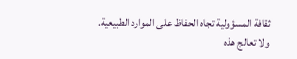ثقافة المسؤولية تجاه الحفاظ على الموارد الطبيعية.
ولا تعالج هذه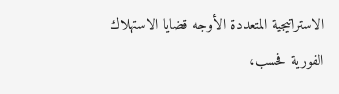الاستراتيجية المتعددة الأوجه قضايا الاستهلاك الفورية فحسب،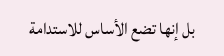بل إنها تضع الأساس للاستدامة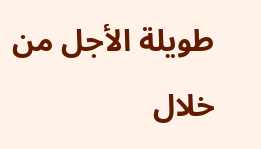طويلة الأجل من خلال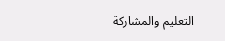التعليم والمشاركة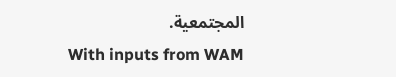المجتمعية.
With inputs from WAM